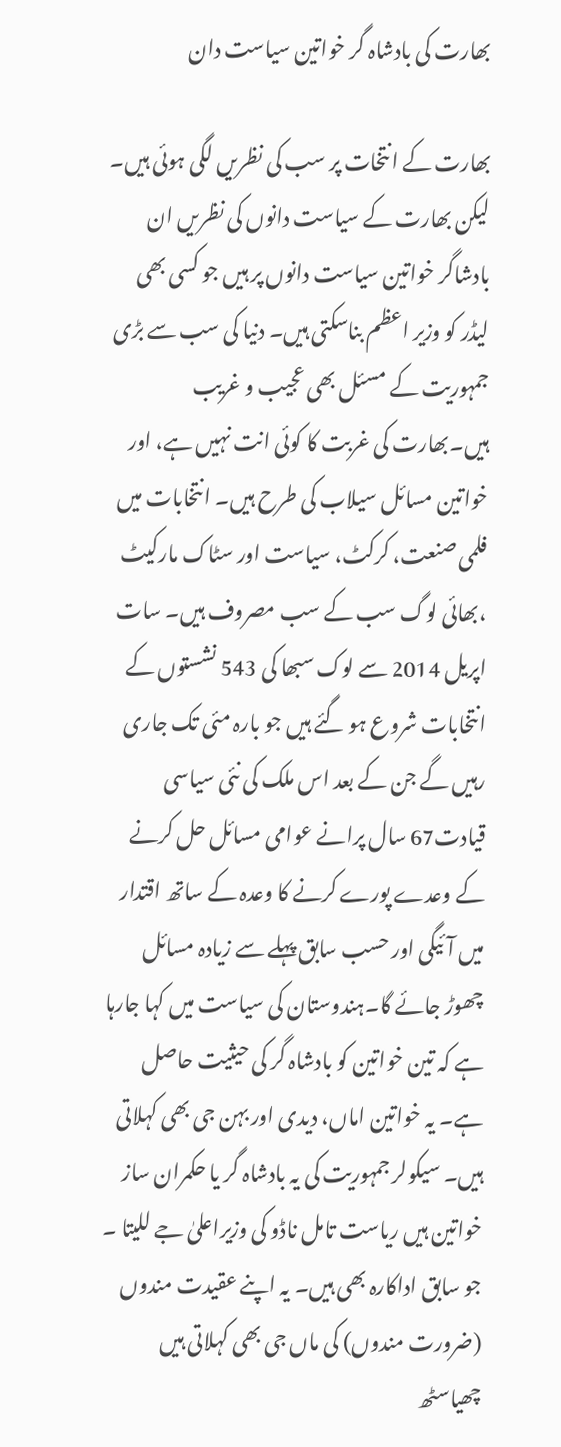بھارت کی بادشاہ گر خواتین سیاست دان

بھارت کے انتخات پر سب کی نظریں لگی ہوئی ہیں۔ لیکن بھارت کے سیاست دانوں کی نظریں ان بادشاگر خواتین سیاست دانوں پر ہیں جو کسی بھی لیڈر کو وزیر اعظم بناسکتی ہیں۔ دنیا کی سب سے بڑی جمہوریت کے مسئل بھی عجیب و غریب ہیں۔بھارت کی غربت کا کوئی انت نہیں ہے، اور خواتین مسائل سیلاب کی طرح ہیں۔ انتخابات میں فلمی صنعت، کرکٹ، سیاست اور سٹاک مارکیٹ ،بھائی لوگ سب کے سب مصروف ہیں۔ سات اپریل 2014 سے لوک سبھا کی 543 نشستوں کے انتخابات شروع ہو گئے ہیں جو بارہ مئی تک جاری رہیں گے جن کے بعد اس ملک کی نئی سیاسی قیادت67 سال پرانے عوامی مسائل حل کرنے کے وعدے پورے کرنے کا وعدہ کے ساتھ اقتدار میں آئیگی اور حسب سابق پہلے سے زیادہ مسائل چھوڑ جائے گا۔ہندوستان کی سیاست میں کہا جارہا ہے کہ تین خواتین کو بادشاہ گر کی حیثیت حاصل ہے۔ یہ خواتین اماں، دیدی اور بہن جی بھی کہلاتی ہیں۔ سیکولر جمہوریت کی یہ بادشاہ گر یا حکمران ساز خواتین ہیں ریاست تامل ناڈو کی وزیراعلیٰ جے للیتا ۔ جو سابق اداکارہ بھی ہیں۔ یہ اپنے عقیدت مندوں (ضرورت مندوں) کی ماں جی بھی کہلاتی ہیں چھیاسٹھ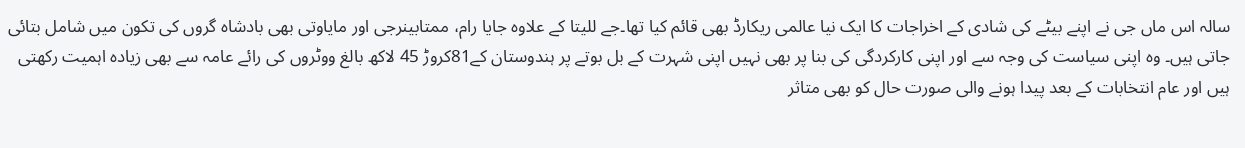سالہ اس ماں جی نے اپنے بیٹے کی شادی کے اخراجات کا ایک نیا عالمی ریکارڈ بھی قائم کیا تھا۔جے للیتا کے علاوہ جایا رام، ممتابینرجی اور مایاوتی بھی بادشاہ گروں کی تکون میں شامل بتائی جاتی ہیں۔ وہ اپنی سیاست کی وجہ سے اور اپنی کارکردگی کی بنا پر بھی نہیں اپنی شہرت کے بل بوتے پر ہندوستان کے81کروڑ 45 لاکھ بالغ ووٹروں کی رائے عامہ سے بھی زیادہ اہمیت رکھتی ہیں اور عام انتخابات کے بعد پیدا ہونے والی صورت حال کو بھی متاثر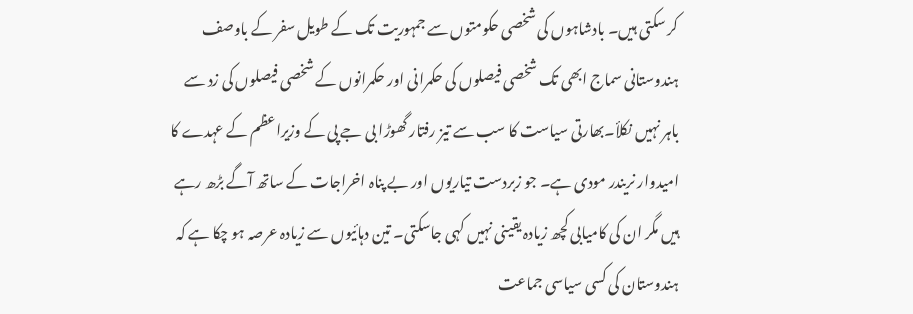کر سکتی ہیں۔ بادشاہوں کی شخصی حکومتوں سے جمہوریت تک کے طویل سفر کے باوصف ہندوستانی سماج ابھی تک شخصی فیصلوں کی حکمرانی اور حکمرانوں کے شخصی فیصلوں کی زد سے باہر نہیں نکلأ۔بھارتی سیاست کا سب سے تیز رفتار گھوڑا بی جے پی کے وزیراعظم کے عہدے کا امیدوار نریندر مودی ہے۔ جو زبردست تیاریوں اور بے پناہ اخراجات کے ساتھ آگے بڑھ رہے ہیں مگر ان کی کامیابی کچھ زیادہ یقینی نہیں کہی جاسکتی۔ تین دہائیوں سے زیادہ عرصہ ہو چکا ہے کہ ہندوستان کی کسی سیاسی جماعت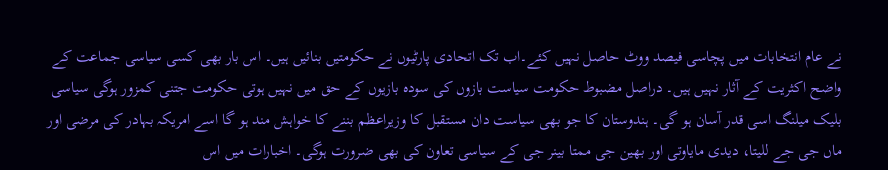نے عام انتخابات میں پچاسی فیصد ووٹ حاصل نہیں کئے۔اب تک اتحادی پارٹیوں نے حکومتیں بنائیں ہیں۔ اس بار بھی کسی سیاسی جماعت کے واضح اکثریت کے آثار نہیں ہیں۔ دراصل مضبوط حکومت سیاست بازوں کی سودہ بازیوں کے حق میں نہیں ہوتی حکومت جتنی کمزور ہوگی سیاسی بلیک میلنگ اسی قدر آسان ہو گی۔ ہندوستان کا جو بھی سیاست دان مستقبل کا وزیراعظم بننے کا خواہش مند ہو گا اسے امریکہ بہادر کی مرضی اور ماں جی جے للیتا، دیدی مایاوتی اور بھین جی ممتا بینر جی کے سیاسی تعاون کی بھی ضرورت ہوگی۔ اخبارات میں اس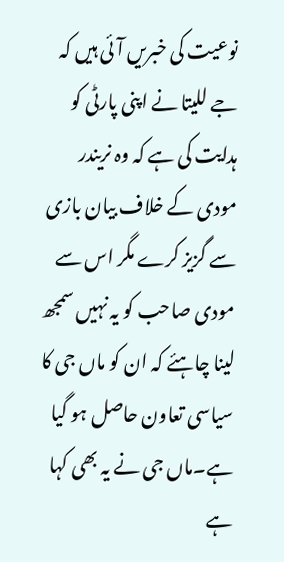نوعیت کی خبریں آئی ہیں کہ جے للیتا نے اپنی پارٹی کو ہدایت کی ہے کہ وہ نریندر مودی کے خلاف بیان بازی سے گزیز کرے مگر اس سے مودی صاحب کو یہ نہیں سمجھ لینا چاہئے کہ ان کو ماں جی کا سیاسی تعاون حاصل ہو گیا ہے۔ماں جی نے یہ بھی کہا ہے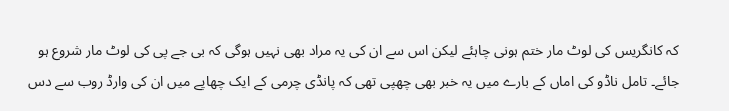کہ کانگریس کی لوٹ مار ختم ہونی چاہئے لیکن اس سے ان کی یہ مراد بھی نہیں ہوگی کہ بی جے پی کی لوٹ مار شروع ہو جائے۔ تامل ناڈو کی اماں کے بارے میں یہ خبر بھی چھپی تھی کہ پانڈی چرمی کے ایک چھاپے میں ان کی وارڈ روب سے دس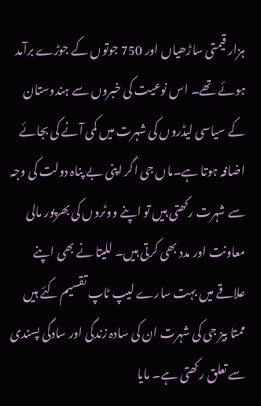ہزار قیمتی ساڑھیاں اور 750 جوتوں کے جوڑے برآمد ہوئے تھے۔ اس نوعیت کی خبروں سے ہندوستان کے سیاسی لیڈروں کی شہرت میں کمی آنے کی بجائے اضافہ ہوتا ہے۔ماں جی اگر اپنی بے پناہ دولت کی وجہ سے شہرت رکھتی ہیں تو اپنے ووٹروں کی بھرپور مالی معاونت اور مدد بھی کرتی ہیں۔ للیتا نے بھی اپنے علاقے میں بہت سارے لیپ ٹاپ تقسیم کئے ہیں ممتا بیز جی کی شہرت ان کی سادہ زندگی اور سادگی پسندی سے تعلق رکھتی ہے۔ مایا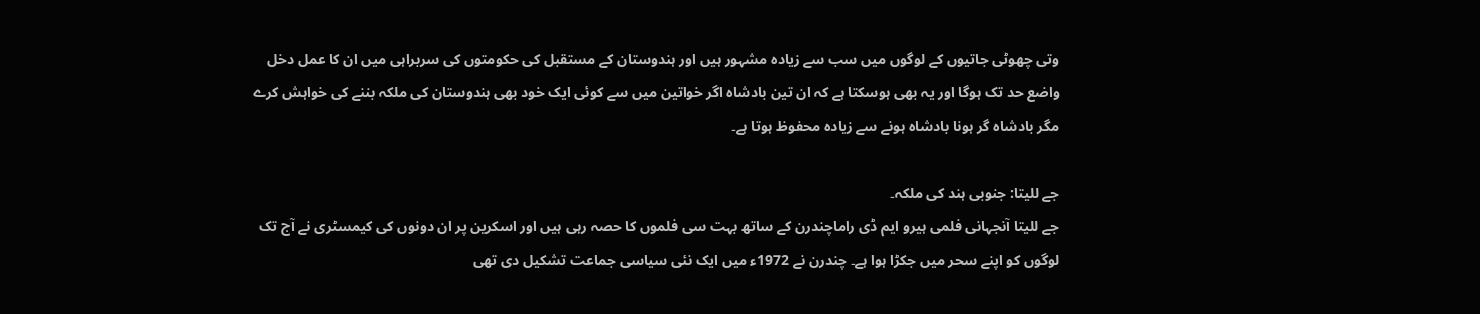وتی چھوٹی جاتیوں کے لوگوں میں سب سے زیادہ مشہور ہیں اور ہندوستان کے مستقبل کی حکومتوں کی سربراہی میں ان کا عمل دخل واضع حد تک ہوگا اور یہ بھی ہوسکتا ہے کہ ان تین بادشاہ اگر خواتین میں سے کوئی ایک خود بھی ہندوستان کی ملکہ بننے کی خواہش کرے مگر بادشاہ گر ہونا بادشاہ ہونے سے زیادہ محفوظ ہوتا ہے۔

جے للیتا: جنوبی ہند کی ملکہ۔
جے للیتا آنجہانی فلمی ہیرو ایم ڈی راماچندرن کے ساتھ بہت سی فلموں کا حصہ رہی ہیں اور اسکرین پر ان دونوں کی کیمسٹری نے آج تک لوگوں کو اپنے سحر میں جکڑا ہوا ہے۔ چندرن نے 1972ء میں ایک نئی سیاسی جماعت تشکیل دی تھی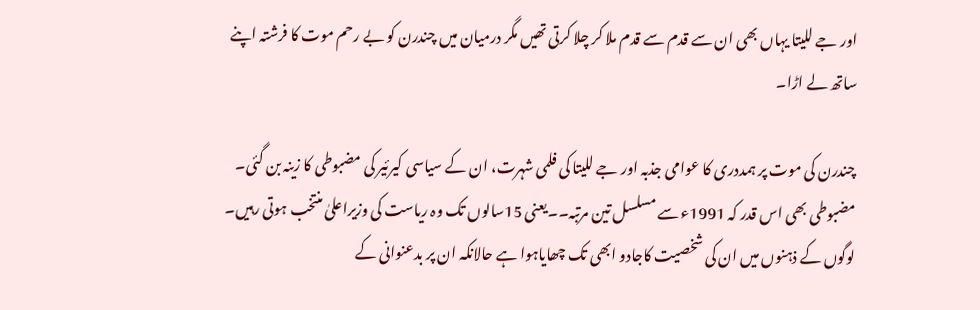اور جے للیتا یہاں بھی ان سے قدم سے قدم ملا کر چلا کرتی تھیں مگر درمیان میں چندرن کو بے رحم موت کا فرشتہ اپنے ساتھ لے اڑا۔

چندرن کی موت پر ہمددری کا عوامی جذبہ اور جے للیتا کی فلمی شہرت، ان کے سیاسی کیرئیر کی مضبوطی کا زینہ بن گئی۔ مضبوطی بھی اس قدر کہ 1991ء سے مسلسل تین مرتبہ۔۔یعنی 15سالوں تک وہ ریاست کی وزیراعلیٰ منتخب ہوتی رہیں۔ لوگوں کے ذہنوں میں ان کی شخصیت کاجادو ابھی تک چھایاہوا ہے حالانکہ ان پر بدعنوانی کے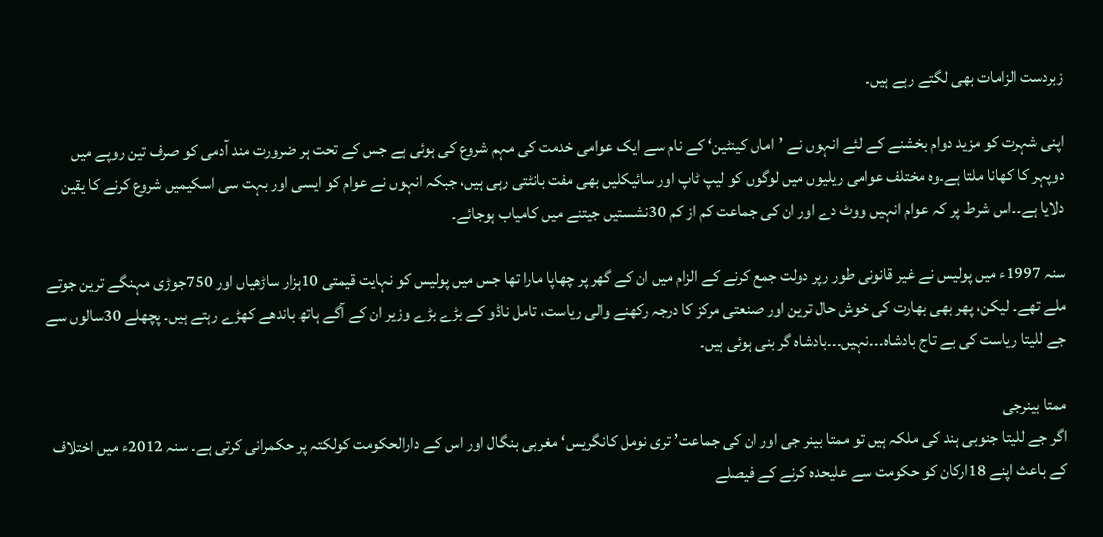زبردست الزامات بھی لگتے رہے ہیں۔

اپنی شہرت کو مزید دوام بخشنے کے لئے انہوں نے ’اماں کینٹین‘ کے نام سے ایک عوامی خدمت کی مہم شروع کی ہوئی ہے جس کے تحت ہر ضرورت مند آدمی کو صرف تین روپے میں دوپہر کا کھانا ملتا ہے۔وہ مختلف عوامی ریلیوں میں لوگوں کو لیپ ٹاپ اور سائیکلیں بھی مفت بانٹتی رہی ہیں، جبکہ انہوں نے عوام کو ایسی اور بہت سی اسکیمیں شروع کرنے کا یقین دلایا ہے۔۔اس شرط پر کہ عوام انہیں ووٹ دے اور ان کی جماعت کم از کم 30نشستیں جیتنے میں کامیاب ہوجائے۔

سنہ 1997ء میں پولیس نے غیر قانونی طور رپر دولت جمع کرنے کے الزام میں ان کے گھر پر چھاپا مارا تھا جس میں پولیس کو نہایت قیمتی 10ہزار ساڑھیاں اور 750جوڑی مہنگے ترین جوتے ملے تھے۔ لیکن، پھر بھی بھارت کی خوش حال ترین اور صنعتی مرکز کا درجہ رکھنے والی ریاست، تامل ناڈو کے بڑے بڑے وزیر ان کے آگے ہاتھ باندھے کھڑے رہتے ہیں۔ پچھلے 30سالوں سے جے للیتا ریاست کی بے تاج بادشاہ۔۔۔نہیں۔۔۔بادشاہ گر بنی ہوئی ہیں۔

ممتا بینرجی
اگر جے للیتا جنوبی ہند کی ملکہ ہیں تو ممتا بینر جی اور ان کی جماعت’ تری نومل کانگریس‘ مغربی بنگال اور اس کے دارالحکومت کولکتہ پر حکمرانی کرتی ہے۔ سنہ 2012ء میں اختلاف کے باعث اپنے 18ارکان کو حکومت سے علیحدہ کرنے کے فیصلے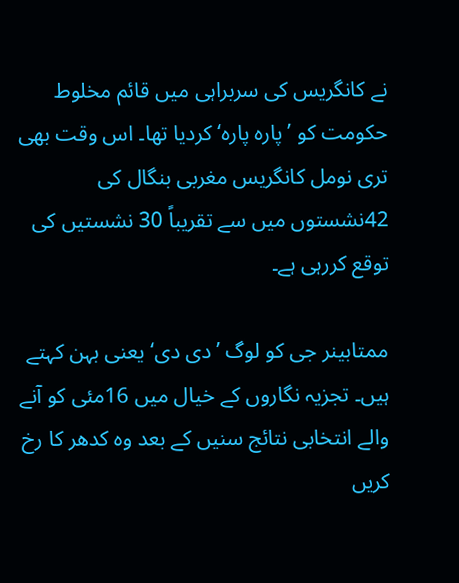نے کانگریس کی سربراہی میں قائم مخلوط حکومت کو ’پارہ پارہ‘ کردیا تھا۔ اس وقت بھی تری نومل کانگریس مغربی بنگال کی 42نشستوں میں سے تقریباً 30 نشستیں کی توقع کررہی ہے۔

ممتابینر جی کو لوگ ’دی دی‘ یعنی بہن کہتے ہیں۔ تجزیہ نگاروں کے خیال میں 16مئی کو آنے والے انتخابی نتائج سنیں کے بعد وہ کدھر کا رخ کریں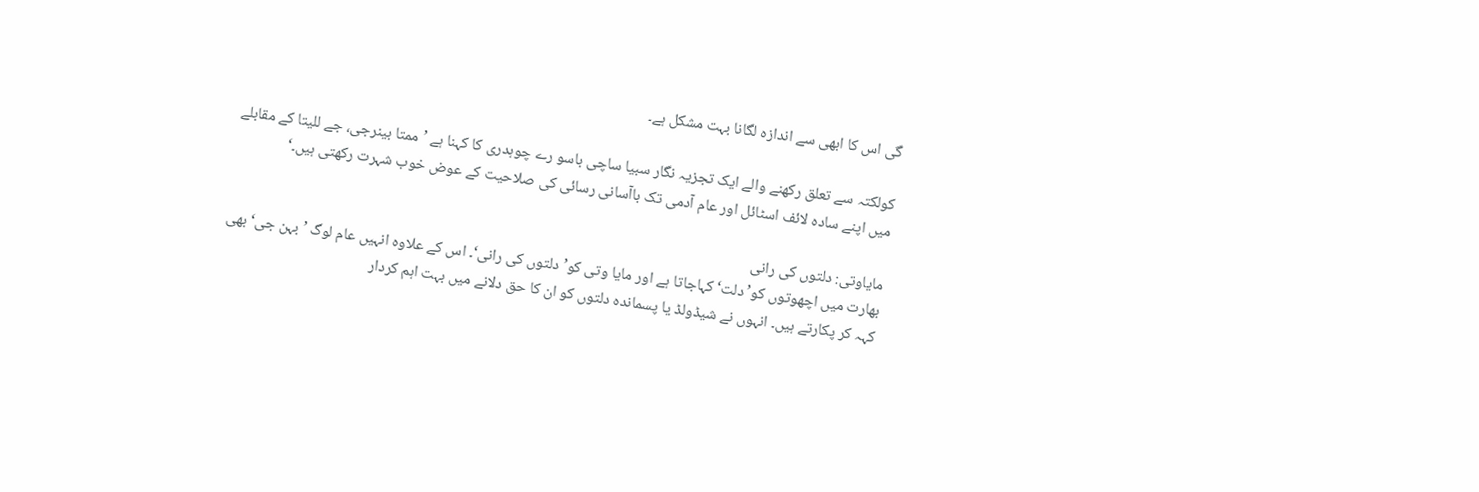گی اس کا ابھی سے اندازہ لگانا بہت مشکل ہے۔

کولکتہ سے تعلق رکھنے والے ایک تجزیہ نگار سبیا ساچی باسو رے چوہدری کا کہنا ہے ’ممتا بینرجی، جے للیتا کے مقابلے میں اپنے سادہ لائف اسٹائل اور عام آدمی تک باآسانی رسائی کی صلاحیت کے عوض خوب شہرت رکھتی ہیں۔‘

مایاوتی: دلتوں کی رانی
بھارت میں اچھوتوں کو’دلت‘ کہاجاتا ہے اور مایا وتی کو’دلتوں کی رانی‘۔ اس کے علاوہ انہیں عام لوگ ’بہن جی‘ بھی کہہ کر پکارتے ہیں۔ انہوں نے شیڈولڈ یا پسماندہ دلتوں کو ان کا حق دلانے میں بہت اہم کردار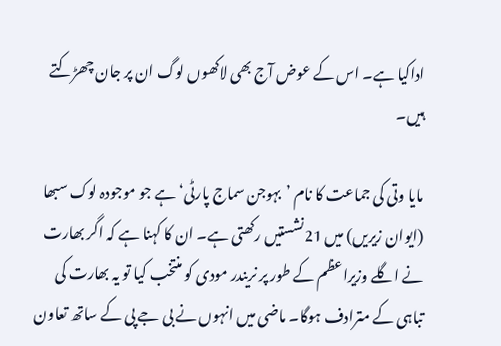اداکیا ہے۔ اس کے عوض آج بھی لاکھوں لوگ ان پر جان چھڑکتے ہیں۔

مایا وتی کی جماعت کا نام ’بہوجن سماج پارٹی‘ ہے جو موجودہ لوک سبھا (ایوان زیریں) میں 21نشستیں رکھتی ہے۔ ان کا کہنا ہے کہ اگر بھارت نے اگلے وزیراعظم کے طور پر نریندر مودی کو منتخب کیا تو یہ بھارت کی تباہی کے مترادف ہوگا۔ ماضی میں انہوں نے بی جے پی کے ساتھ تعاون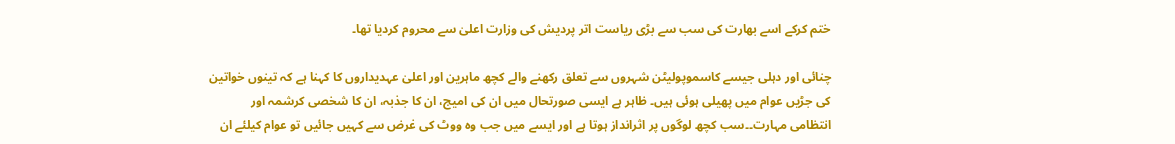ختم کرکے اسے بھارت کی سب سے بڑی ریاست اتر پردیش کی وزارت اعلیٰ سے محروم کردیا تھا۔

چنائی اور دہلی جیسے کاسموپولیٹن شہروں سے تعلق رکھنے والے کچھ ماہرین اور اعلیٰ عہدیداروں کا کہنا ہے کہ تینوں خواتین کی جڑیں عوام میں پھیلی ہوئی ہیں۔ ظاہر ہے ایسی صورتحال میں ان کی امیج، ان کا جذبہ، ان کا شخصی کرشمہ اور انتظامی مہارت۔۔سب کچھ لوگوں پر اثرانداز ہوتا ہے اور ایسے میں جب وہ ووٹ کی غرض سے کہیں جائیں تو عوام کیلئے ان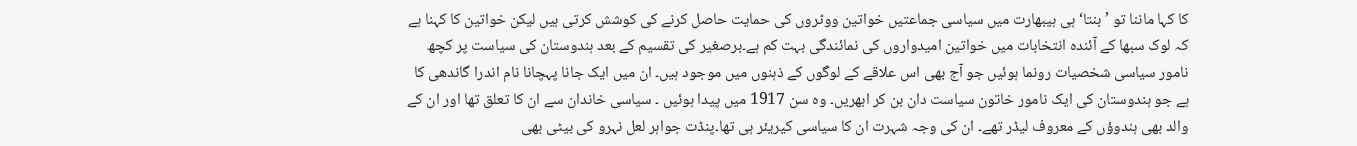کا کہا ماننا تو ’بنتا‘ ہی ہیبھارت میں سیاسی جماعتیں خواتین ووٹروں کی حمایت حاصل کرنے کی کوشش کرتی ہیں لیکن خواتین کا کہنا ہے کہ لوک سبھا کے آئندہ انتخابات میں خواتین امیدواروں کی نمائندگی بہت کم ہے۔برصغیر کی تقسیم کے بعد ہندوستان کی سیاست پر کچھ نامور سیاسی شخصیات رونما ہوئیں جو آج بھی اس علاقے کے لوگوں کے ذہنوں میں موجود ہیں۔ ان میں ایک جانا پہچانا نام اندرا گاندھی کا ہے جو ہندوستان کی ایک نامور خاتون سیاست دان بن کر ابھریں۔ وہ سن 1917 میں پیدا ہوئیں ۔ سیاسی خاندان سے ان کا تعلق تھا اور ان کے والد بھی ہندوؤں کے معروف لیڈر تھے۔ ان کی وجہ شہرت ان کا سیاسی کیریئر ہی تھا۔پنڈت جواہر لعل نہرو کی بیٹی بھی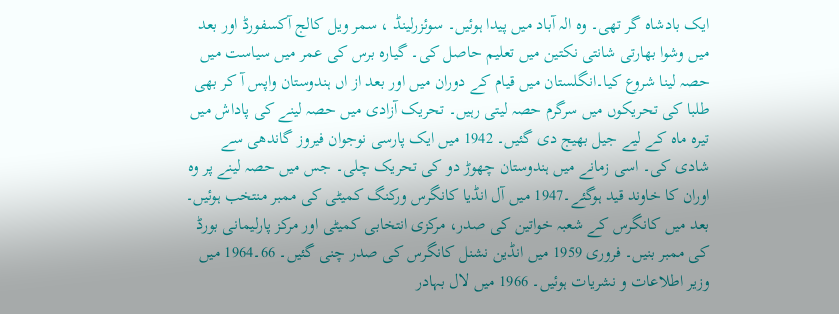ایک بادشاہ گر تھی۔ وہ الہ آباد میں پیدا ہوئیں۔ سوئزرلینڈ ، سمر ویل کالج آکسفورڈ اور بعد میں وشوا بھارتی شانتی نکتین میں تعلیم حاصل کی۔ گیارہ برس کی عمر میں سیاست میں حصہ لینا شروع کیا۔انگلستان میں قیام کے دوران میں اور بعد از اں ہندوستان واپس آ کر بھی طلبا کی تحریکوں میں سرگرم حصہ لیتی رہیں۔ تحریک آزادی میں حصہ لینے کی پاداش میں تیرہ ماہ کے لیے جیل بھیج دی گئیں۔ 1942 میں ایک پارسی نوجوان فیروز گاندھی سے شادی کی۔ اسی زمانے میں ہندوستان چھوڑ دو کی تحریک چلی۔ جس میں حصہ لینے پر وہ اوران کا خاوند قید ہوگئے۔1947 میں آل انڈیا کانگرس ورکنگ کمیٹی کی ممبر منتخب ہوئیں۔ بعد میں کانگرس کے شعبہ خواتین کی صدر، مرکزی انتخابی کمیٹی اور مرکز پارلیمانی بورڈ کی ممبر بنیں۔ فروری 1959 میں انڈین نشنل کانگرس کی صدر چنی گئیں۔ 66۔1964 میں وزیر اطلاعات و نشریات ہوئیں۔ 1966 میں لال بہادر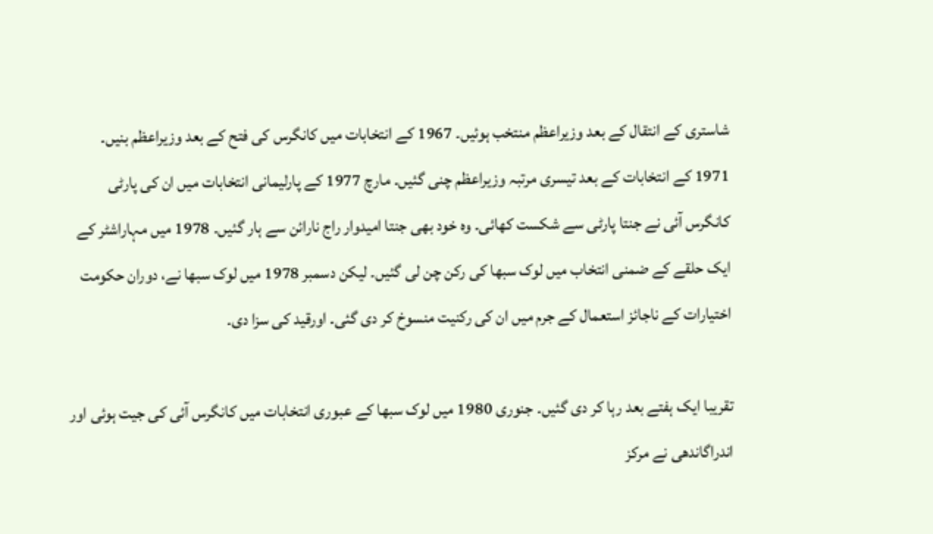شاستری کے انتقال کے بعد وزیراعظم منتخب ہوئیں۔ 1967 کے انتخابات میں کانگرس کی فتح کے بعد وزیراعظم بنیں۔ 1971 کے انتخابات کے بعد تیسری مرتبہ وزیراعظم چنی گئیں۔ مارچ 1977 کے پارلیمانی انتخابات میں ان کی پارٹی کانگرس آئی نے جنتا پارٹی سے شکست کھائی۔ وہ خود بھی جنتا امیدوار راج نارائن سے ہار گئیں۔ 1978 میں مہاراشٹر کے ایک حلقے کے ضمنی انتخاب میں لوک سبھا کی رکن چن لی گئیں۔ لیکن دسمبر 1978 میں لوک سبھا نے، دوران حکومت اختیارات کے ناجائز استعمال کے جرم میں ان کی رکنیت منسوخ کر دی گئی۔ اورقید کی سزا دی۔

تقریبا ایک ہفتے بعد رہا کر دی گئیں۔ جنوری 1980 میں لوک سبھا کے عبوری انتخابات میں کانگرس آئی کی جیت ہوئی اور اندراگاندھی نے مرکز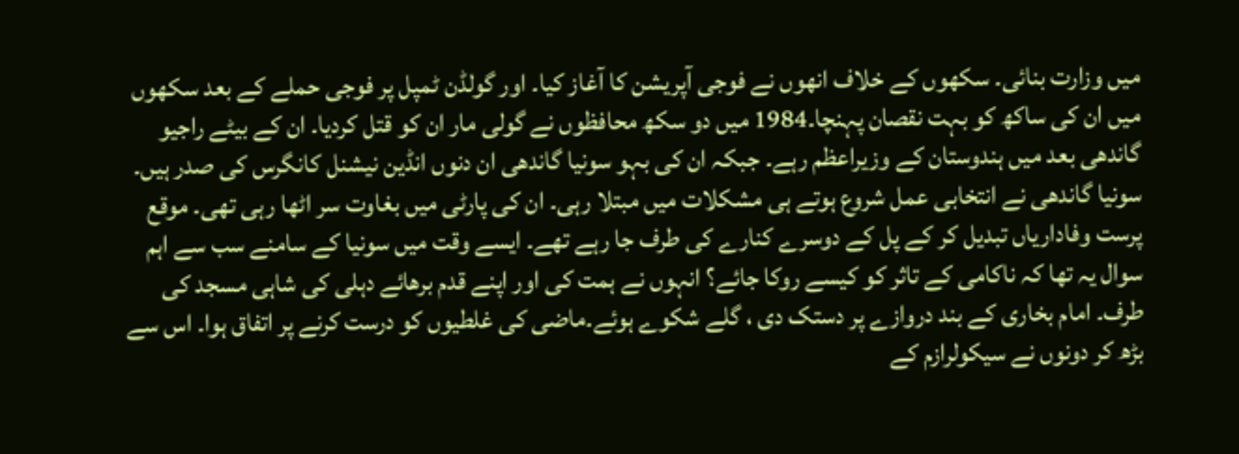میں وزارت بنائی۔ سکھوں کے خلاف انھوں نے فوجی آپریشن کا آغاز کیا۔ اور گولڈن ٹمپل پر فوجی حملے کے بعد سکھوں میں ان کی ساکھ کو بہت نقصان پہنچا۔1984 میں دو سکھ محافظوں نے گولی مار ان کو قتل کردیا۔ ان کے بیٹے راجیو گاندھی بعد میں ہندوستان کے وزیراعظم رہے۔ جبکہ ان کی بہو سونیا گاندھی ان دنوں انڈین نیشنل کانگرس کی صدر ہیں۔ سونیا گاندھی نے انتخابی عمل شروع ہوتے ہی مشکلات میں مبتلا رہی۔ ان کی پارٹی میں بغاوت سر اٹھا رہی تھی۔ موقع پرست وفاداریاں تبدیل کر کے پل کے دوسرے کنارے کی طرف جا رہے تھے۔ ایسے وقت میں سونیا کے سامنے سب سے اہم سوال یہ تھا کہ ناکامی کے تاثر کو کیسے روکا جائے؟ انہوں نے ہمت کی اور اپنے قدم برھائے دہلی کی شاہی مسجد کی طرف۔ امام بخاری کے بند دروازے پر دستک دی ، گلے شکوے ہوئے۔ماضی کی غلطیوں کو درست کرنے پر اتفاق ہوا۔ اس سے بڑھ کر دونوں نے سیکولرازم کے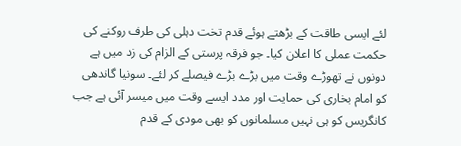لئے ایسی طاقت کے بڑھتے ہوئے قدم تخت دہلی کی طرف روکنے کی حکمت عملی کا اعلان کیا۔ جو فرقہ پرستی کے الزام کی زد میں ہے دونوں نے تھوڑے وقت میں بڑے بڑے فیصلے کر لئے۔ سونیا گاندھی کو امام بخاری کی حمایت اور مدد ایسے وقت میں میسر آئی ہے جب کانگریس کو ہی نہیں مسلمانوں کو بھی مودی کے قدم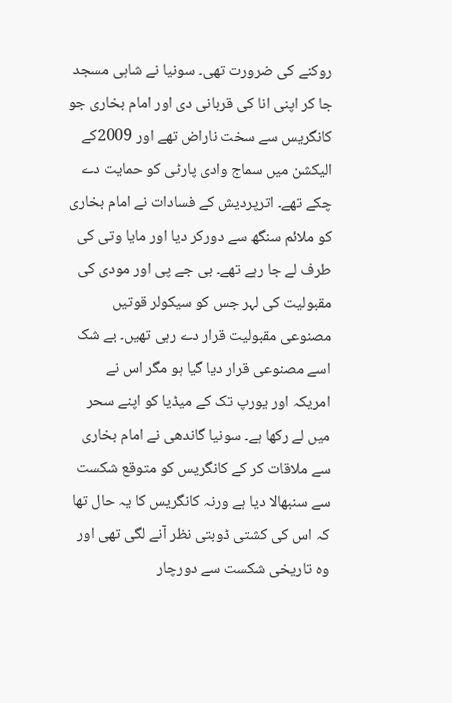روکنے کی ضرورت تھی۔ سونیا نے شاہی مسجد جا کر اپنی انا کی قربانی دی اور امام بخاری جو کانگریس سے سخت ناراض تھے اور 2009کے الیکشن میں سماج وادی پارٹی کو حمایت دے چکے تھے۔ اترپردیش کے فسادات نے امام بخاری کو ملائم سنگھ سے دورکر دیا اور مایا وتی کی طرف لے جا رہے تھے۔ بی جے پی اور مودی کی مقبولیت کی لہر جس کو سیکولر قوتیں مصنوعی مقبولیت قرار دے رہی تھیں۔ بے شک اسے مصنوعی قرار دیا گیا ہو مگر اس نے امریکہ اور یورپ تک کے میڈیا کو اپنے سحر میں لے رکھا ہے۔ سونیا گاندھی نے امام بخاری سے ملاقات کر کے کانگریس کو متوقع شکست سے سنبھالا دیا ہے ورنہ کانگریس کا یہ حال تھا کہ اس کی کشتی ڈوبتی نظر آنے لگی تھی اور وہ تاریخی شکست سے دورچار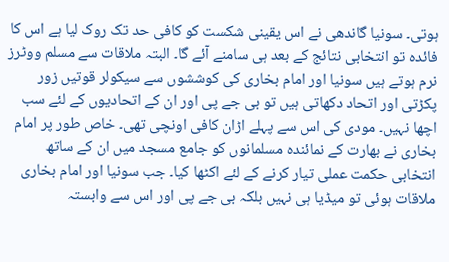ہوتی۔ سونیا گاندھی نے اس یقینی شکست کو کافی حد تک روک لیا ہے اس کا فائدہ تو انتخابی نتائج کے بعد ہی سامنے آئے گا۔ البتہ ملاقات سے مسلم ووٹرز نرم ہوتے ہیں سونیا اور امام بخاری کی کوششوں سے سیکولر قوتیں زور پکڑتی اور اتحاد دکھاتی ہیں تو بی جے پی اور ان کے اتحادیوں کے لئے سب اچھا نہیں۔ مودی کی اس سے پہلے اڑان کافی اونچی تھی۔ خاص طور پر امام بخاری نے بھارت کے نمائندہ مسلمانوں کو جامع مسجد میں ان کے ساتھ انتخابی حکمت عملی تیار کرنے کے لئے اکٹھا کیا۔ جب سونیا اور امام بخاری ملاقات ہوئی تو میڈیا ہی نہیں بلکہ بی جے پی اور اس سے وابستہ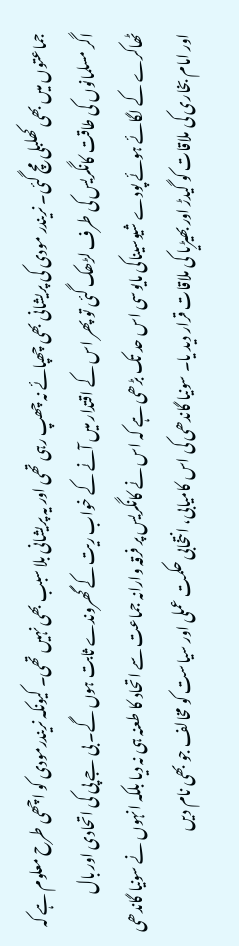جماعتوں میں بھی کھلبلی مچ گئی۔ نریندر مودی کی پریشانی بھی چھپائے نہ چھپ رہی تھی اور یہ پریشانی بلا سبب بھی نہیں تھی۔ کیونکہ نریندرمودی کو اچھی طرح معلوم ہے کہ اگر مسلمانوں کی طاقت کانگریس کی طرف لڑھک گئی تو پھر اس کے اقتدار میں آنے کے خواب ریت کے گھروندے ثابت ہوں گے۔ بی جے پی کی اتحادی اور بال ٹھاکرے کے لگائے ہوئے پودے شیوسیناکی مایوسی اس حد تک بڑھی ہے کہ اس نے کانگریس پر فرقہ وارانہ جماعت سے اتحاد کا طعنہ ہی نہ دیا بلکہ انہوں نے سونیا گاندھی اور امام بخاری کی ملاقات کو گیدڑ اور بھیڑیا کی ملاقات قرار دید یا۔ سونیا گاندھی کی اس کامیابی، انتخابی حکمت عملی اور سیاست کو مخالف جو بھی نام دیں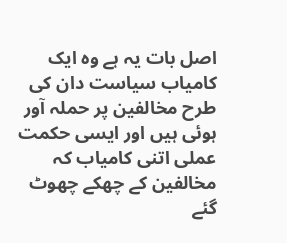اصل بات یہ ہے وہ ایک کامیاب سیاست دان کی طرح مخالفین پر حملہ آور ہوئی ہیں اور ایسی حکمت عملی اتنی کامیاب کہ مخالفین کے چھکے چھوٹ گئے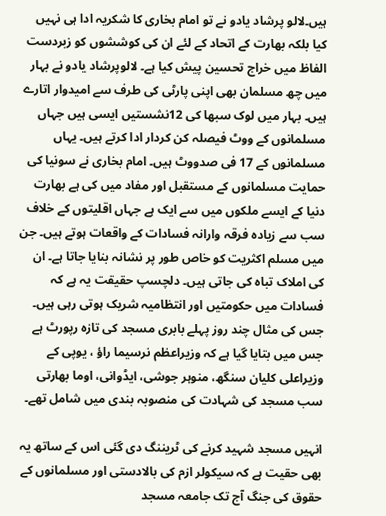ہیں۔لالو پرشاد یادو نے تو امام بخاری کا شکریہ ادا ہی نہیں کیا بلکہ بھارت کے اتحاد کے لئے ان کی کوششوں کو زبردست الفاظ میں خراج تحسین پیش کیا ہے۔ لالوپرشاد یادو نے بہار میں چھ مسلمان بھی اپنی پارٹی کی طرف سے امیدوار اتارے ہیں۔ بہار میں لوک سبھا کی 12نشستیں ایسی ہیں جہاں مسلمانوں کے ووٹ فیصلہ کن کردار ادا کرتے ہیں۔ یہاں مسلمانوں کے 17 فی صدووٹ ہیں۔ امام بخاری نے سونیا کی حمایت مسلمانوں کے مستقبل اور مفاد میں کی ہے بھارت دنیا کے ایسے ملکوں میں سے ایک ہے جہاں اقلیتوں کے خلاف سب سے زیادہ فرقہ وارانہ فسادات کے واقعات ہوتے ہیں۔ جن میں مسلم اکثریت کو خاص طور پر نشانہ بنایا جاتا ہے۔ ان کی املاک تباہ کی جاتی ہیں۔ دلچسپ حقیقت یہ ہے کہ فسادات میں حکومتیں اور انتظامیہ شریک ہوتی رہی ہیں۔ جس کی مثال چند روز پہلے بابری مسجد کی تازہ رپورٹ ہے جس میں بتایا گیا ہے کہ وزیراعظم نرسیما راؤ ، یوپی کے وزیراعلی کلیان سنگھ، منوہر جوشی، ایڈوانی، اوما بھارتی سب مسجد کی شہادت کی منصوبہ بندی میں شامل تھے۔

انہیں مسجد شہید کرنے کی ٹریننگ دی گئی اس کے ساتھ یہ بھی حقیت ہے کہ سیکولر ازم کی بالادستی اور مسلمانوں کے حقوق کی جنگ آج تک جامعہ مسجد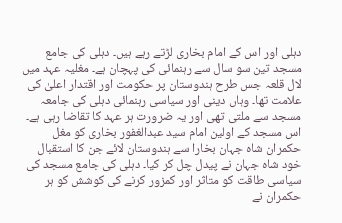دہلی اور اس کے امام بخاری لڑتے رہے ہیں۔ دہلی کی جامع مسجد تین سو سال سے رہنمائی کی پہچان ہے۔ مغلیہ عہد میں لال قلعہ جس طرح ہندوستان پر حکومت اور اقتدار اعلیٰ کی علامت تھا۔ وہاں دینی اور سیاسی رہنمائی دہلی کی جامعہ مسجد سے ملتی تھی اور یہ ضرورت ہر عہد کا تقاضا رہی ہے۔ اس مسجد کے اولین امام سید عبدالغفور بخاری کو مغل حکمران شاہ جہان بخارا سے ہندوستان لائے جن کا استقبال خود شاہ جہان نے پیدل چل کر کیا۔ دہلی کی جامع مسجد کی سیاسی طاقت کو متاثر اور کمزور کرنے کی کوشش کو ہر حکمران نے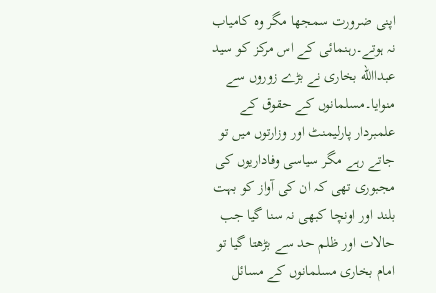اپنی ضرورت سمجھا مگر وہ کامیاب نہ ہوتے۔رہنمائی کے اس مرکز کو سید عبداالله بخاری نے بڑے زوروں سے منوایا۔مسلمانوں کے حقوق کے علمبردار پارلیمنٹ اور وزارتوں میں تو جاتے رہے مگر سیاسی وفاداریوں کی مجبوری تھی کہ ان کی آواز کو بہت بلند اور اونچا کبھی نہ سنا گیا جب حالات اور ظلم حد سے بڑھتا گیا تو امام بخاری مسلمانوں کے مسائل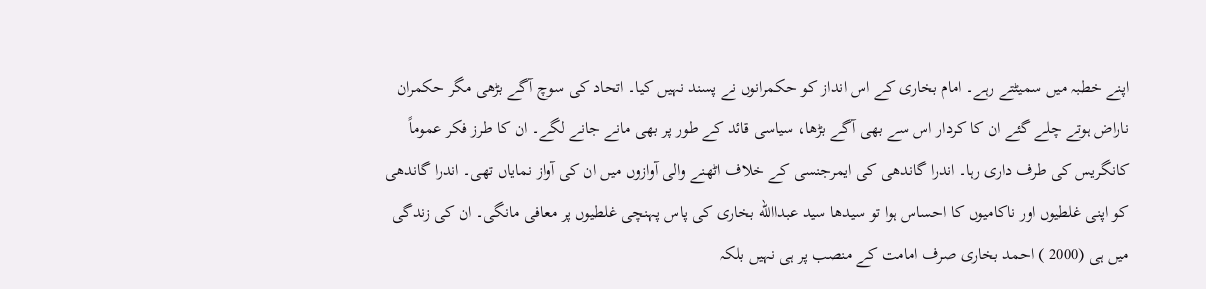اپنے خطبہ میں سمیٹتے رہے۔ امام بخاری کے اس انداز کو حکمرانوں نے پسند نہیں کیا۔ اتحاد کی سوچ آگے بڑھی مگر حکمران ناراض ہوتے چلے گئے ان کا کردار اس سے بھی آگے بڑھا، سیاسی قائد کے طور پر بھی مانے جانے لگے۔ ان کا طرز فکر عموماً کانگریس کی طرف داری رہا۔ اندرا گاندھی کی ایمرجنسی کے خلاف اٹھنے والی آوازوں میں ان کی آواز نمایاں تھی۔ اندرا گاندھی کو اپنی غلطیوں اور ناکامیوں کا احساس ہوا تو سیدھا سید عبداالله بخاری کی پاس پہنچی غلطیوں پر معافی مانگی۔ ان کی زندگی میں ہی (2000 ) احمد بخاری صرف امامت کے منصب پر ہی نہیں بلکہ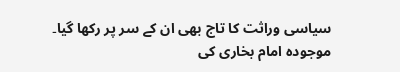سیاسی وراثت کا تاج بھی ان کے سر پر رکھا گیا۔ موجودہ امام بخاری کی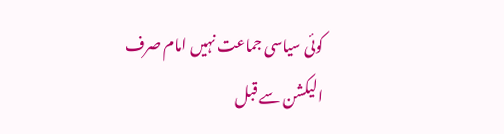کوئی سیاسی جماعت نہیں امام صرف الیکشن سے قبل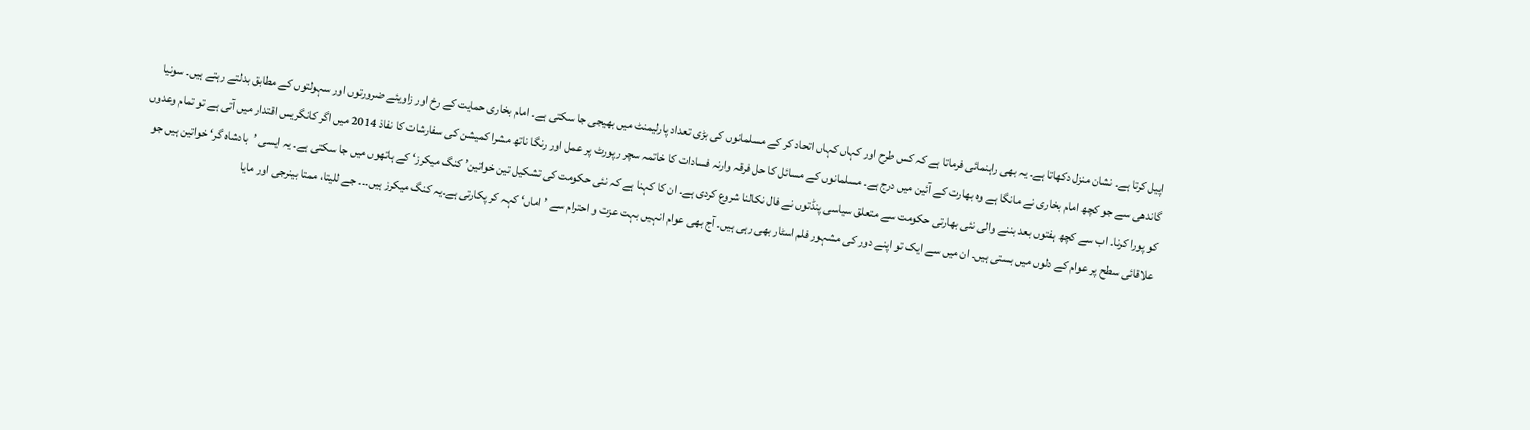اپیل کرتا ہے۔ نشان منزل دکھاتا ہے۔ یہ بھی راہنمائی فرماتا ہے کہ کس طرح اور کہاں کہاں اتحاد کر کے مسلمانوں کی بڑی تعداد پارلیمنٹ میں بھیجی جا سکتی ہے۔ امام بخاری حمایت کے رخ اور زاویئے ضرورتوں اور سہولتوں کے مطابق بدلتے رہتے ہیں۔ سونیا گاندھی سے جو کچھ امام بخاری نے مانگا ہے وہ بھارت کے آئین میں درج ہے۔ مسلمانوں کے مسائل کا حل فرقہ وارنہ فسادات کا خاتمہ سچر رپورٹ پر عمل اور رنگا ناتھ مشرا کمیشن کی سفارشات کا نفاذ 2014 میں اگر کانگریس اقتدار میں آتی ہے تو تمام وعدوں کو پورا کرنا۔ اب سے کچھ ہفتوں بعد بننے والی نئی بھارتی حکومت سے متعلق سیاسی پنڈتوں نے فال نکالنا شروع کردی ہے۔ ان کا کہنا ہے کہ نئی حکومت کی تشکیل تین خواتین’ کنگ میکرز‘ کے ہاتھوں میں جا سکتی ہے۔ یہ ایسی ’بادشاہ گر‘ خواتین ہیں جو علاقائی سطح پر عوام کے دلوں میں بستی ہیں۔ ان میں سے ایک تو اپنے دور کی مشہور فلم اسٹار بھی رہی ہیں۔ آج بھی عوام انہیں بہت عزت و احترام سے ’اماں‘ کہہ کر پکارتی ہے۔یہ کنگ میکرز ہیں۔۔۔ جے للیتا، ممتا بینرجی اور مایا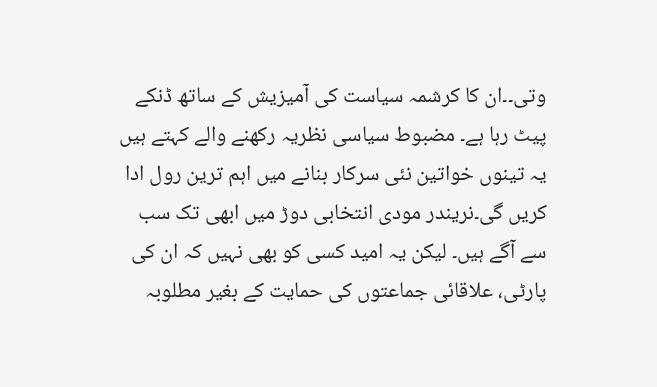وتی۔۔ان کا کرشمہ سیاست کی آمیزیش کے ساتھ ڈنکے پیٹ رہا ہے۔ مضبوط سیاسی نظریہ رکھنے والے کہتے ہیں یہ تینوں خواتین نئی سرکار بنانے میں اہم ترین رول ادا کریں گی۔نریندر مودی انتخابی دوڑ میں ابھی تک سب سے آگے ہیں۔ لیکن یہ امید کسی کو بھی نہیں کہ ان کی پارٹی، علاقائی جماعتوں کی حمایت کے بغیر مطلوبہ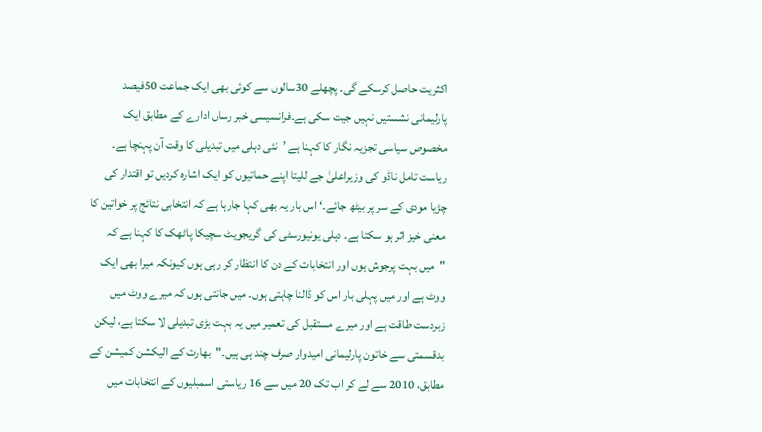اکثریت حاصل کرسکے گی۔ پچھلے 30سالوں سے کوئی بھی ایک جماعت 50فیصد پارلیمانی نشستیں نہیں جیت سکی ہے۔فرانسیسی خبر رساں ادارے کے مطابق ایک مخصوص سیاسی تجزیہ نگار کا کہنا ہے ’نئی دہلی میں تبدیلی کا وقت آن پہنچا ہے۔ ریاست تامل ناڈو کی وزیراعلیٰ جے للیتا اپنے حماتیوں کو ایک اشارہ کردیں تو اقتدار کی چڑیا مودی کے سر پر بیٹھ جائے۔‘ اس بار یہ بھی کہا جارہا ہے کہ انتخابی نتائج پر خواتین کا معنی خیز اثر ہو سکتا ہے۔ دہلی یونیورسٹی کی گریجویٹ سچیکا پاٹھک کا کہنا ہے کہ "میں بہت پرجوش ہوں اور انتخابات کے دن کا انتظار کر رہی ہوں کیونکہ میرا بھی ایک ووٹ ہے اور میں پہلی بار اس کو ڈالنا چاہتی ہوں۔ میں جانتی ہوں کہ میرے ووٹ میں زبردست طاقت ہے اور میرے مستقبل کی تعمیر میں یہ بہت بڑی تبدیلی لا سکتا ہے، لیکن بدقسمتی سے خاتون پارلیمانی امیدوار صرف چند ہی ہیں۔"بھارت کے الیکشن کمیشن کے مطابق، 2010 سے لے کر اب تک 20 میں سے 16 ریاستی اسمبلیوں کے انتخابات میں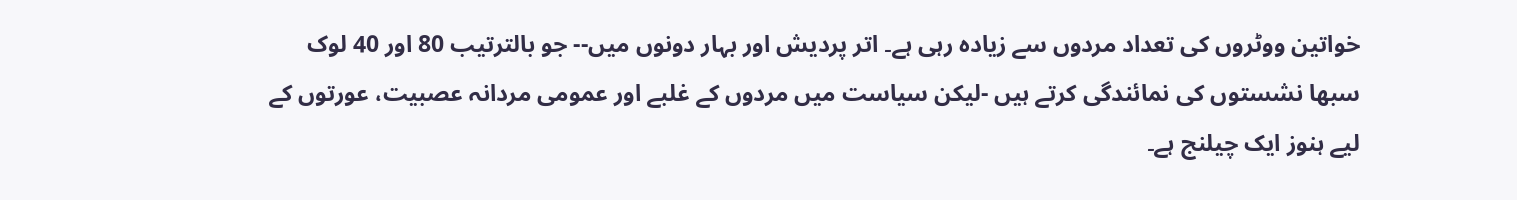خواتین ووٹروں کی تعداد مردوں سے زیادہ رہی ہے۔ اتر پردیش اور بہار دونوں میں-- جو بالترتیب 80 اور 40 لوک سبھا نشستوں کی نمائندگی کرتے ہیں -لیکن سیاست میں مردوں کے غلبے اور عمومی مردانہ عصبیت، عورتوں کے لیے ہنوز ایک چیلنج ہے۔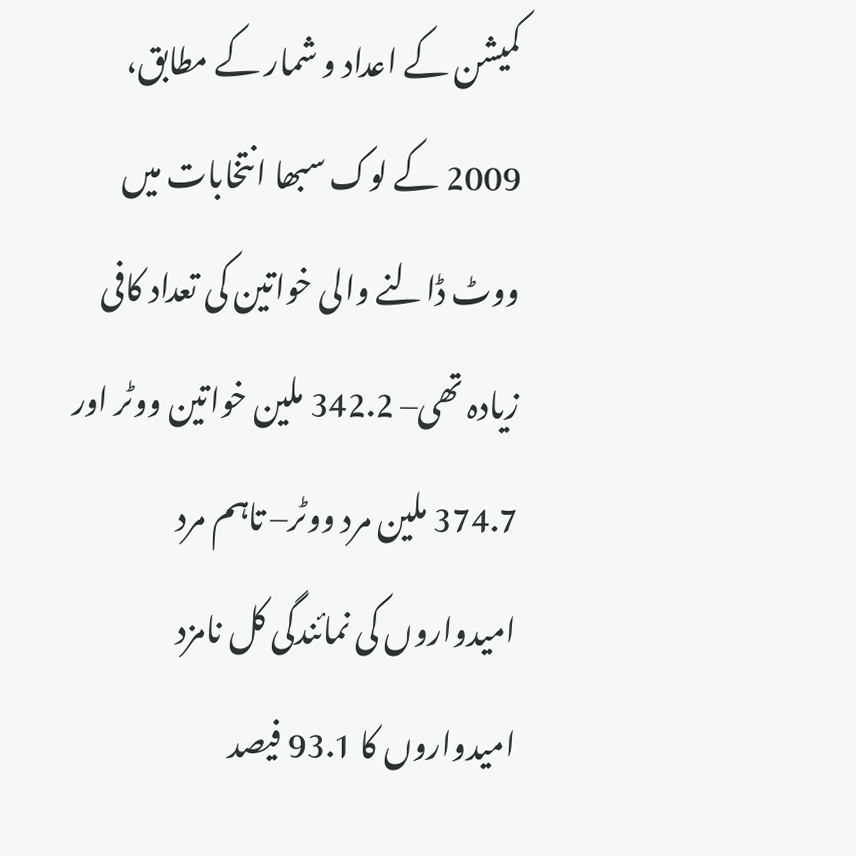کمیشن کے اعداد و شمار کے مطابق، 2009 کے لوک سبھا انتخابات میں ووٹ ڈالنے والی خواتین کی تعداد کافی زیادہ تھی– 342.2 ملین خواتین ووٹر اور 374.7 ملین مرد ووٹر– تاہم مرد امیدواروں کی نمائندگی کل نامزد امیدواروں کا 93.1 فیصد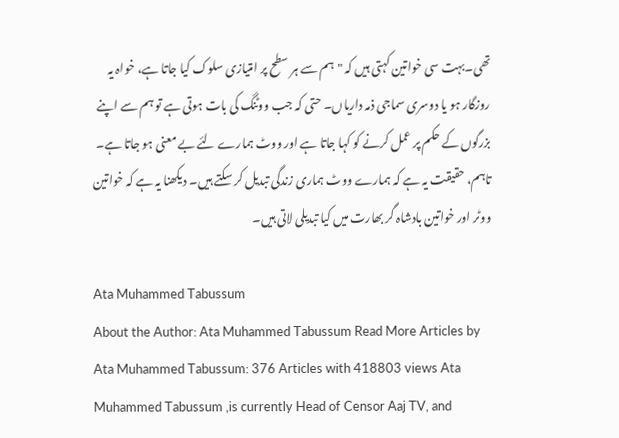تھی۔بہت سی خواتین کہتی ہیں کہ "ہم سے ہر سطح پر امتیازی سلوک کیا جاتا ہے، خواہ یہ روزگار ہو یا دوسری سماجی ذمہ داریاں۔ حتی کہ جب ووٹنگ کی بات ہوتی ہے تو ہم سے اپنے بزرگوں کے حکم پر عمل کرنے کو کہا جاتا ہے اور ووٹ ہمارے لئے بے معنی ہو جاتا ہے۔ تاہم، حقیقت یہ ہے کہ ہمارے ووٹ ہماری زندگی تبدیل کر سکتے ہیں۔ دیکھنا یہ ہے کہ خواتین ووٹر اور خواتین بادشاہ گر بھارت میں کیا تبدیلی لاتی ہیں۔

Ata Muhammed Tabussum
About the Author: Ata Muhammed Tabussum Read More Articles by Ata Muhammed Tabussum: 376 Articles with 418803 views Ata Muhammed Tabussum ,is currently Head of Censor Aaj TV, and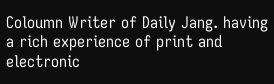Coloumn Writer of Daily Jang. having a rich experience of print and electronic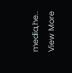media,he.. View More